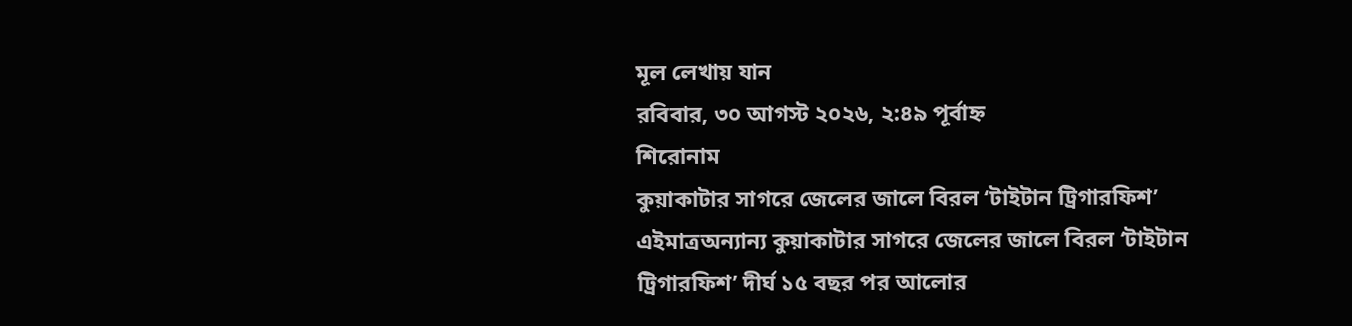মূল লেখায় যান
রবিবার, ৩০ আগস্ট ২০২৬, ২:৪৯ পূর্বাহ্ন
শিরোনাম
কুয়াকাটার সাগরে জেলের জালে বিরল ‘টাইটান ট্রিগারফিশ’ এইমাত্রঅন্যান্য কুয়াকাটার সাগরে জেলের জালে বিরল ‘টাইটান ট্রিগারফিশ’ দীর্ঘ ১৫ বছর পর আলোর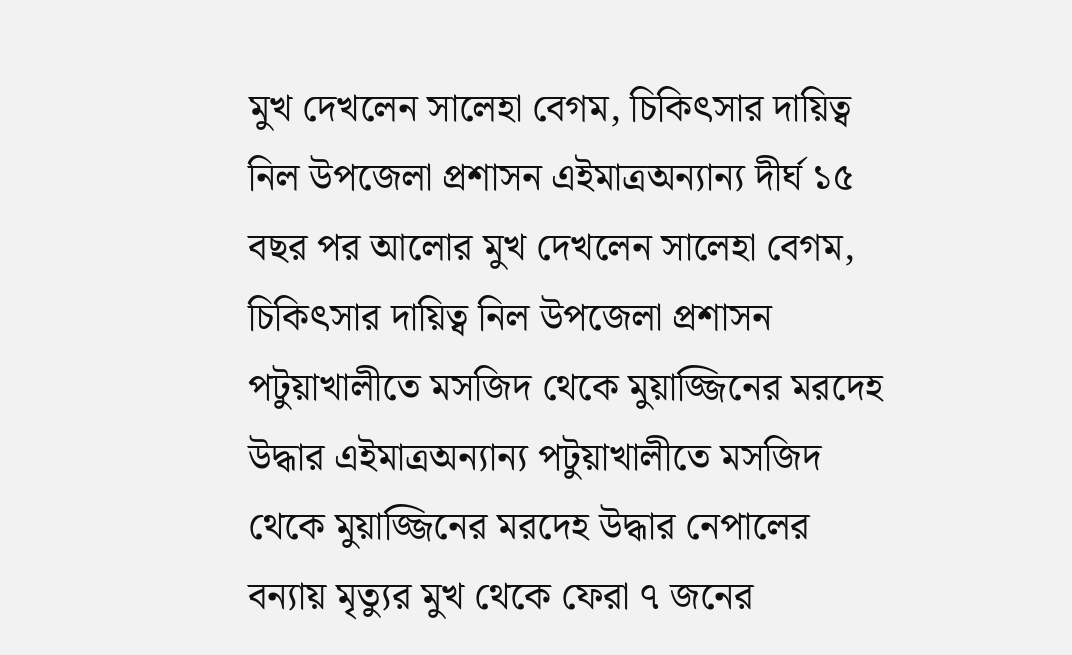মুখ দেখলেন সালেহা বেগম, চিকিৎসার দায়িত্ব নিল উপজেলা প্রশাসন এইমাত্রঅন্যান্য দীর্ঘ ১৫ বছর পর আলোর মুখ দেখলেন সালেহা বেগম, চিকিৎসার দায়িত্ব নিল উপজেলা প্রশাসন পটুয়াখালীতে মসজিদ থেকে মুয়াজ্জিনের মরদেহ উদ্ধার এইমাত্রঅন্যান্য পটুয়াখালীতে মসজিদ থেকে মুয়াজ্জিনের মরদেহ উদ্ধার নেপালের বন্যায় মৃত্যুর মুখ থেকে ফেরা ৭ জনের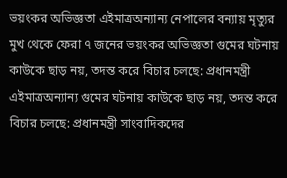ভয়ংকর অভিজ্ঞতা এইমাত্রঅন্যান্য নেপালের বন্যায় মৃত্যুর মুখ থেকে ফেরা ৭ জনের ভয়ংকর অভিজ্ঞতা গুমের ঘটনায় কাউকে ছাড় নয়, তদন্ত করে বিচার চলছে: প্রধানমন্ত্রী এইমাত্রঅন্যান্য গুমের ঘটনায় কাউকে ছাড় নয়, তদন্ত করে বিচার চলছে: প্রধানমন্ত্রী সাংবাদিকদের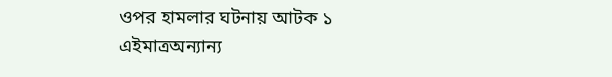ওপর হামলার ঘটনায় আটক ১ এইমাত্রঅন্যান্য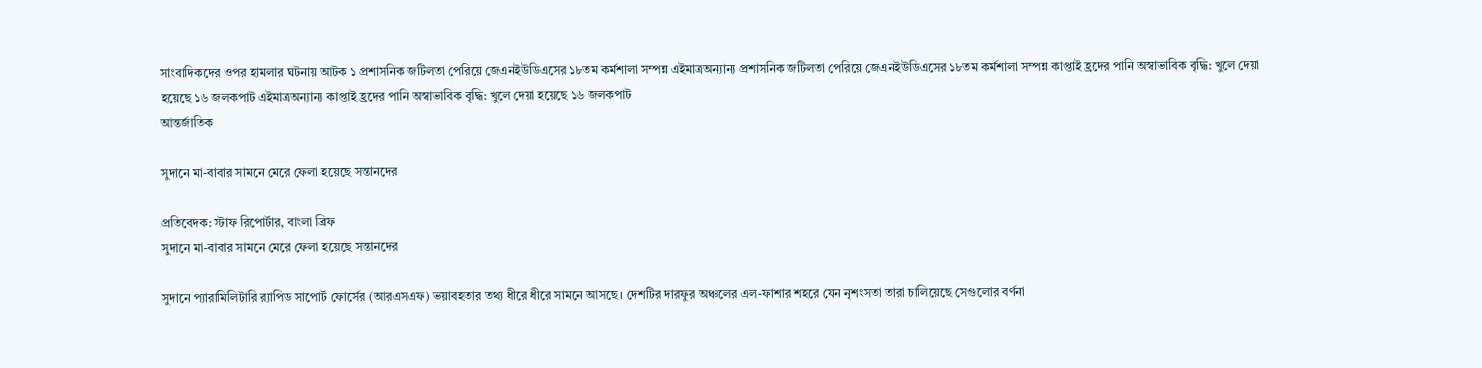সাংবাদিকদের ওপর হামলার ঘটনায় আটক ১ প্রশাসনিক জটিলতা পেরিয়ে জেএনইউডিএসের ১৮তম কর্মশালা সম্পন্ন এইমাত্রঅন্যান্য প্রশাসনিক জটিলতা পেরিয়ে জেএনইউডিএসের ১৮তম কর্মশালা সম্পন্ন কাপ্তাই হ্রদের পানি অস্বাভাবিক বৃদ্ধি: খুলে দেয়া হয়েছে ১৬ জলকপাট এইমাত্রঅন্যান্য কাপ্তাই হ্রদের পানি অস্বাভাবিক বৃদ্ধি: খুলে দেয়া হয়েছে ১৬ জলকপাট
আন্তর্জাতিক

সুদানে মা-বাবার সামনে মেরে ফেলা হয়েছে সন্তানদের

প্রতিবেদক: স্টাফ রিপোর্টার, বাংলা ব্রিফ
সুদানে মা-বাবার সামনে মেরে ফেলা হয়েছে সন্তানদের

সুদানে প্যারামিলিটারি র‌্যাপিড সাপোর্ট ফোর্সের (আরএসএফ) ভয়াবহতার তথ্য ধীরে ধীরে সামনে আসছে। দেশটির দারফুর অঞ্চলের এল-ফাশার শহরে যেন নৃশংসতা তারা চালিয়েছে সেগুলোর বর্ণনা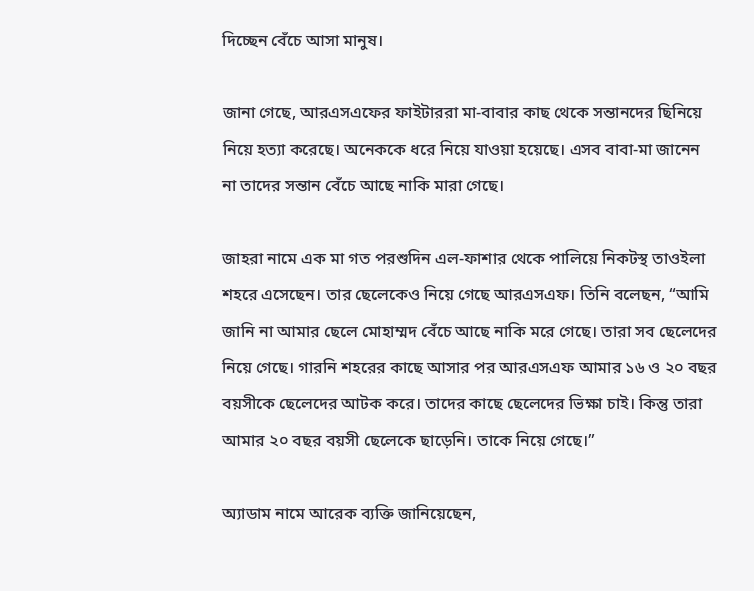দিচ্ছেন বেঁচে আসা মানুষ।

জানা গেছে, আরএসএফের ফাইটাররা মা-বাবার কাছ থেকে সন্তানদের ছিনিয়ে নিয়ে হত্যা করেছে। অনেককে ধরে নিয়ে যাওয়া হয়েছে। এসব বাবা-মা জানেন না তাদের সন্তান বেঁচে আছে নাকি মারা গেছে।

জাহরা নামে এক মা গত পরশুদিন এল-ফাশার থেকে পালিয়ে নিকটস্থ তাওইলা শহরে এসেছেন। তার ছেলেকেও নিয়ে গেছে আরএসএফ। তিনি বলেছন, “আমি জানি না আমার ছেলে মোহাম্মদ বেঁচে আছে নাকি মরে গেছে। তারা সব ছেলেদের নিয়ে গেছে। গারনি শহরের কাছে আসার পর আরএসএফ আমার ১৬ ও ২০ বছর বয়সীকে ছেলেদের আটক করে। তাদের কাছে ছেলেদের ভিক্ষা চাই। কিন্তু তারা আমার ২০ বছর বয়সী ছেলেকে ছাড়েনি। তাকে নিয়ে গেছে।”

অ্যাডাম নামে আরেক ব্যক্তি জানিয়েছেন,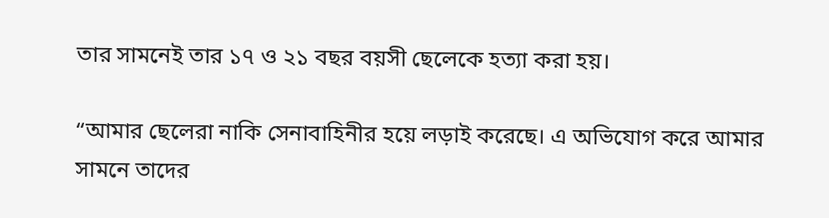তার সামনেই তার ১৭ ও ২১ বছর বয়সী ছেলেকে হত্যা করা হয়।

“আমার ছেলেরা নাকি সেনাবাহিনীর হয়ে লড়াই করেছে। এ অভিযোগ করে আমার সামনে তাদের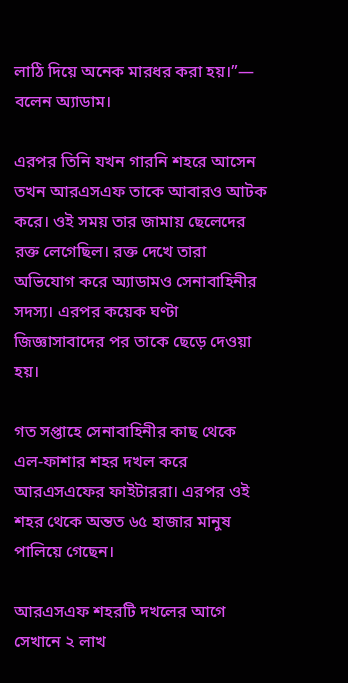লাঠি দিয়ে অনেক মারধর করা হয়।”— বলেন অ্যাডাম।

এরপর তিনি যখন গারনি শহরে আসেন তখন আরএসএফ তাকে আবারও আটক করে। ওই সময় তার জামায় ছেলেদের রক্ত লেগেছিল। রক্ত দেখে তারা অভিযোগ করে অ্যাডামও সেনাবাহিনীর সদস্য। এরপর কয়েক ঘণ্টা জিজ্ঞাসাবাদের পর তাকে ছেড়ে দেওয়া হয়।

গত সপ্তাহে সেনাবাহিনীর কাছ থেকে এল-ফাশার শহর দখল করে আরএসএফের ফাইটাররা। এরপর ওই শহর থেকে অন্তত ৬৫ হাজার মানুষ পালিয়ে গেছেন।

আরএসএফ শহরটি দখলের আগে সেখানে ২ লাখ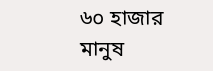৬০ হাজার মানুষ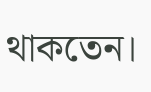থাকতেন।